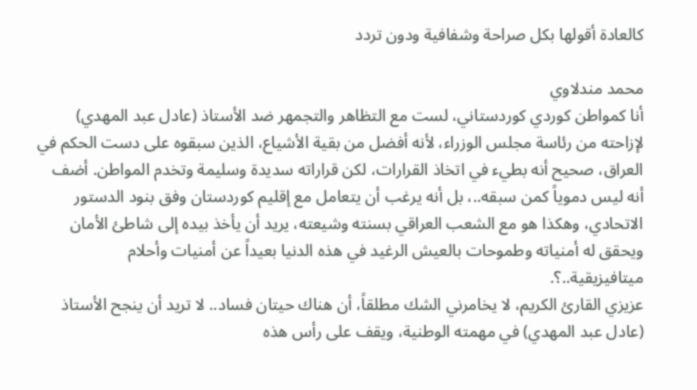كالعادة أقولها بكل صراحة وشفافية ودون تردد

محمد مندلاوي
أنا كمواطن كوردي كوردستاني، لست مع التظاهر والتجمهر ضد الأستاذ (عادل عبد المهدي) لإزاحته من رئاسة مجلس الوزراء، لأنه أفضل من بقية الأشياع، الذين سبقوه على دست الحكم في العراق، صحيح أنه بطيء في اتخاذ القرارات، لكن قراراته سديدة وسليمة وتخدم المواطن. أضف أنه ليس دموياً كمن سبقه..، بل أنه يرغب أن يتعامل مع إقليم كوردستان وفق بنود الدستور الاتحادي، وهكذا هو مع الشعب العراقي بسنته وشيعته، يريد أن يأخذ بيده إلى شاطئ الأمان ويحقق له أمنياته وطموحات بالعيش الرغيد في هذه الدنيا بعيداً عن أمنيات وأحلام ميتافيزيقية..؟.
عزيزي القارئ الكريم، لا يخامرني الشك مطلقاً، أن هناك حيتان فساد.. لا تريد أن ينجح الأستاذ (عادل عبد المهدي) في مهمته الوطنية، ويقف على رأس هذه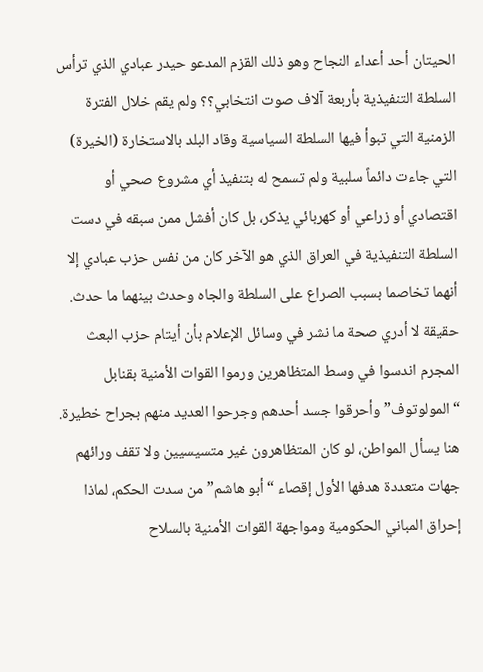الحيتان أحد أعداء النجاح وهو ذلك القزم المدعو حيدر عبادي الذي ترأس السلطة التنفيذية بأربعة آلاف صوت انتخابي؟؟ ولم يقم خلال الفترة الزمنية التي تبوأ فيها السلطة السياسية وقاد البلد بالاستخارة (الخيرة) التي جاءت دائماً سلبية ولم تسمح له بتنفيذ أي مشروع صحي أو اقتصادي أو زراعي أو كهربائي يذكر، بل كان أفشل ممن سبقه في دست السلطة التنفيذية في العراق الذي هو الآخر كان من نفس حزب عبادي إلا أنهما تخاصما بسبب الصراع على السلطة والجاه وحدث بينهما ما حدث.
حقيقة لا أدري صحة ما نشر في وسائل الإعلام بأن أيتام حزب البعث المجرم اندسوا في وسط المتظاهرين ورموا القوات الأمنية بقنابل “المولوتوف” وأحرقوا جسد أحدهم وجرحوا العديد منهم بجراح خطيرة. هنا يسأل المواطن، لو كان المتظاهرون غير متسيسيين ولا تقف ورائهم جهات متعددة هدفها الأول إقصاء “أبو هاشم” من سدت الحكم، لماذا إحراق المباني الحكومية ومواجهة القوات الأمنية بالسلاح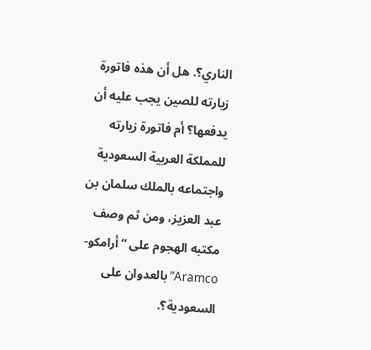الناري؟. هل أن هذه فاتورة زيارته للصين يجب عليه أن يدفعها؟ أم فاتورة زيارته للمملكة العربية السعودية واجتماعه بالملك سلمان بن عبد العزيز، ومن ثم وصف مكتبه الهجوم على “أرامكو- Aramco” بالعدوان على السعودية؟.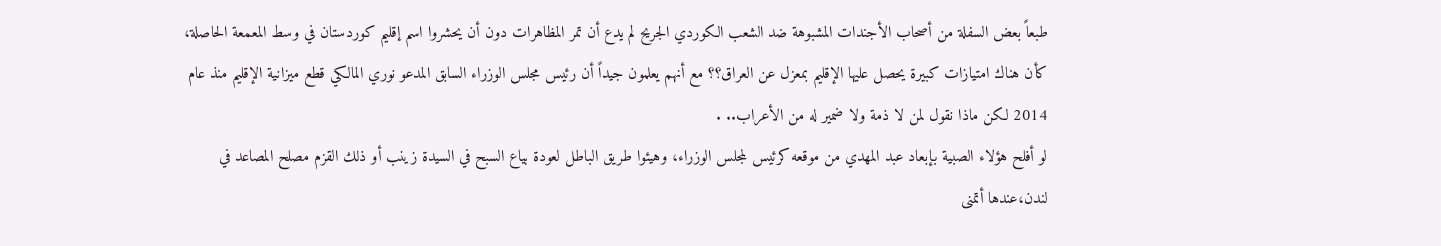طبعاً بعض السفلة من أصحاب الأجندات المشبوهة ضد الشعب الكوردي الجريح لم يدع أن تمر المظاهرات دون أن يحشروا اسم إقليم كوردستان في وسط المعمعة الحاصلة، كأن هناك امتيازات كبيرة يحصل عليها الإقليم بمعزل عن العراق؟؟ مع أنهم يعلمون جيداً أن رئيس مجلس الوزراء السابق المدعو نوري المالكي قطع ميزانية الإقليم منذ عام 2014 لكن ماذا نقول لمن لا ذمة ولا ضمير له من الأعراب.. .
لو أفلح هؤلاء الصبية بإبعاد عبد المهدي من موقعه كرئيس لمجلس الوزراء، وهيئوا طريق الباطل لعودة بياع السبح في السيدة زينب أو ذلك القزم مصلح المصاعد في لندن،عندها أتمنى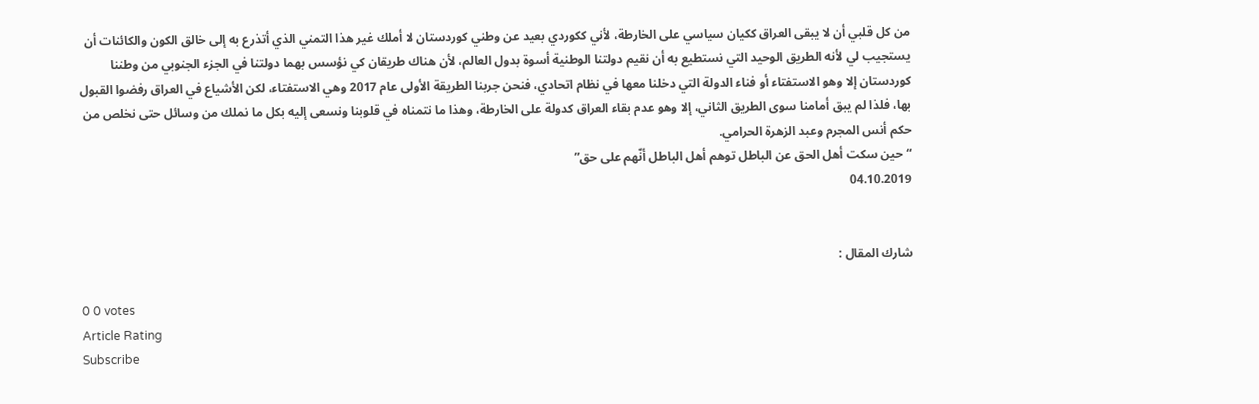من كل قلبي أن لا يبقى العراق ككيان سياسي على الخارطة، لأني ككوردي بعيد عن وطني كوردستان لا أملك غير هذا التمني الذي أتذرع به إلى خالق الكون والكائنات أن يستجيب لي لأنه الطريق الوحيد التي نستطيع به أن نقيم دولتنا الوطنية أسوة بدول العالم، لأن هناك طريقان كي نؤسس بهما دولتنا في الجزء الجنوبي من وطننا كوردستان إلا وهو الاستفتاء أو فناء الدولة التي دخلنا معها في نظام اتحادي، فنحن جربنا الطريقة الأولى عام 2017 وهي الاستفتاء، لكن الأشياع في العراق رفضوا القبول بها، فلذا لم يبق أمامنا سوى الطريق الثاني، إلا وهو عدم بقاء العراق كدولة على الخارطة، وهذا ما نتمناه في قلوبنا ونسعى إليه بكل ما نملك من وسائل حتى نخلص من حكم أنس المجرم وعبد الزهرة الحرامي.
“حين سكت أهل الحق عن الباطل توهم أهل الباطل أنّهم على حق”
04.10.2019


شارك المقال :

0 0 votes
Article Rating
Subscribe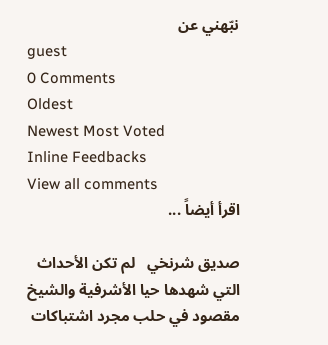نبّهني عن
guest
0 Comments
Oldest
Newest Most Voted
Inline Feedbacks
View all comments
اقرأ أيضاً ...

صديق شرنخي   لم تكن الأحداث التي شهدها حيا الأشرفية والشيخ مقصود في حلب مجرد اشتباكات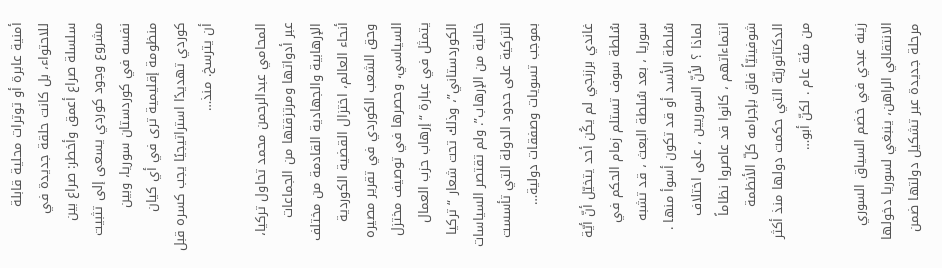أمنية عابرة أو توترات محلية قابلة للاحتواء، بل كانت حلقة جديدة في سلسلة صراع أعمق وأخطر: صراع بين مشروع وجود كوردي يسعى إلى تثبيت نفسه في كوردستان سوريا، وبين منظومة إقليمية ترى في أي كيان كوردي تهديدًا استراتيجيًا يجب كسره قبل أن يترسخ. منذ…

المحامي عبدالرحمن محمد تحاول تركيا، عبر أدواتها ومرتزقتها من الجماعات الإرهابية والجهادية القادمة من مختلف أنحاء العالم، اختزال القضية الكوردية وحق الشعب الكوردي في تقرير مصيره السياسي، وحصرها في توصيف مختزل يتمثل في عبارة “إرهاب حزب العمال الكوردستاني”، وذلك تحت شعار “تركيا خالية من الإرهاب”. ولم تقتصر السياسات التركية على حدود الدولة التي تأسست بموجب تسويات وصفقات دولية…

غاندي برزنجي لم يكُن أحد يتخيّل أنّ أيّة سُلطة سوف تستلم زمام الحكم في سوريا ، بعد سُلطة البعث ، قد تشبه سُلطة الأسد أو قد تكون أسوأ منها . لماذا ؟ لأنّ السوريين ، على اختلاف انتماءاتهم ، كانوا قد عاصروا نظاماً شوفينيّاً فاق بإجرامه كلّ الأنظمة الدكتاتوريّة التي حكمت دولها منذ أكثر من مئة عام . لكنّ أبو…

زينه عبدي في خضم السياق السوري الانتقالي الراهن، ينبغي لسوريا دخولها مرحلة جديدة عبر تشكيل دولتها ضمن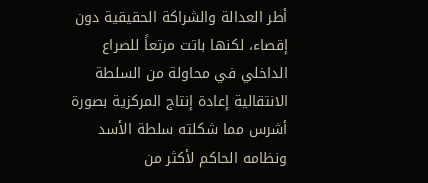أطر العدالة والشراكة الحقيقية دون إقصاء، لكنها باتت مرتعاً للصراع الداخلي في محاولة من السلطة الانتقالية إعادة إنتاج المركزية بصورة أشرس مما شكلته سلطة الأسد ونظامه الحاكم لأكثر من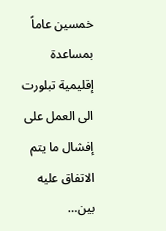خمسين عاماً بمساعدة إقليمية تبلورت الى العمل على إفشال ما يتم الاتفاق عليه بين…